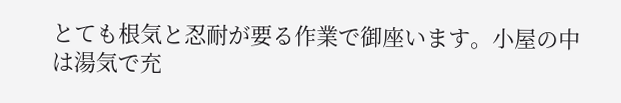とても根気と忍耐が要る作業で御座います。小屋の中は湯気で充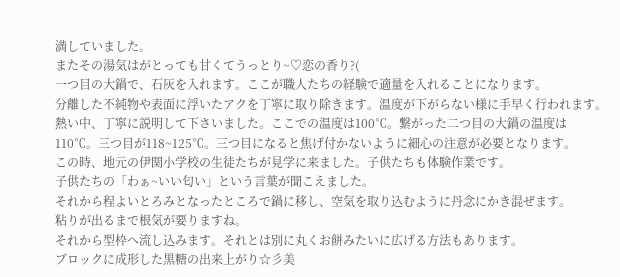満していました。
またその湯気はがとっても甘くてうっとり~♡恋の香り?(
一つ目の大鍋で、石灰を入れます。ここが職人たちの経験で適量を入れることになります。
分離した不純物や表面に浮いたアクを丁寧に取り除きます。温度が下がらない様に手早く行われます。
熱い中、丁寧に説明して下さいました。ここでの温度は100℃。繋がった二つ目の大鍋の温度は
110℃。三つ目が118~125℃。三つ目になると焦げ付かないように細心の注意が必要となります。
この時、地元の伊関小学校の生徒たちが見学に来ました。子供たちも体験作業です。
子供たちの「わぁ~いい匂い」という言葉が聞こえました。
それから程よいとろみとなったところで鍋に移し、空気を取り込むように丹念にかき混ぜます。
粘りが出るまで根気が要りますね。
それから型枠へ流し込みます。それとは別に丸くお餅みたいに広げる方法もあります。
ブロックに成形した黒糖の出来上がり☆彡美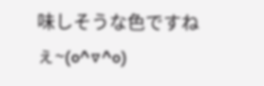味しそうな色ですねぇ~(o^▽^o)